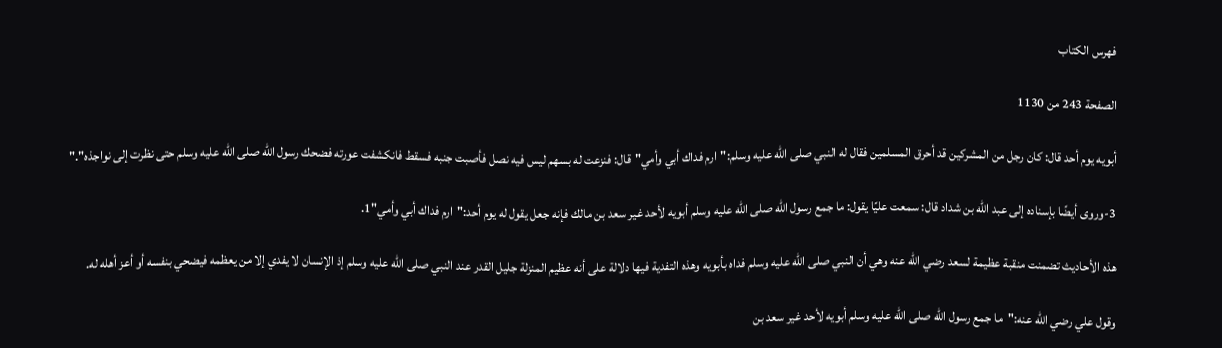فهرس الكتاب

الصفحة 243 من 1130

أبويه يوم أحد قال: كان رجل من المشركين قد أحرق المسلمين فقال له النبي صلى الله عليه وسلم:"ارم فداك أبي وأمي"قال: فنزعت له بسهم ليس فيه نصل فأصبت جنبه فسقط فانكشفت عورته فضحك رسول الله صلى الله عليه وسلم حتى نظرت إلى نواجذه"."

3-وروى أيضًا بإسناده إلى عبد الله بن شداد قال: سمعت عليًا يقول: ما جمع رسول الله صلى الله عليه وسلم أبويه لأحد غير سعد بن مالك فإنه جعل يقول له يوم أحد:"ارم فداك أبي وأمي"1.

هذه الأحاديث تضمنت منقبة عظيمة لسعد رضي الله عنه وهي أن النبي صلى الله عليه وسلم فداه بأبويه وهذه التفدية فيها دلالة على أنه عظيم المنزلة جليل القدر عند النبي صلى الله عليه وسلم إذ الإنسان لا يفدي إلا من يعظمه فيضحي بنفسه أو أعز أهله له.

وقول علي رضي الله عنه:"ما جمع رسول الله صلى الله عليه وسلم أبويه لأحد غير سعد بن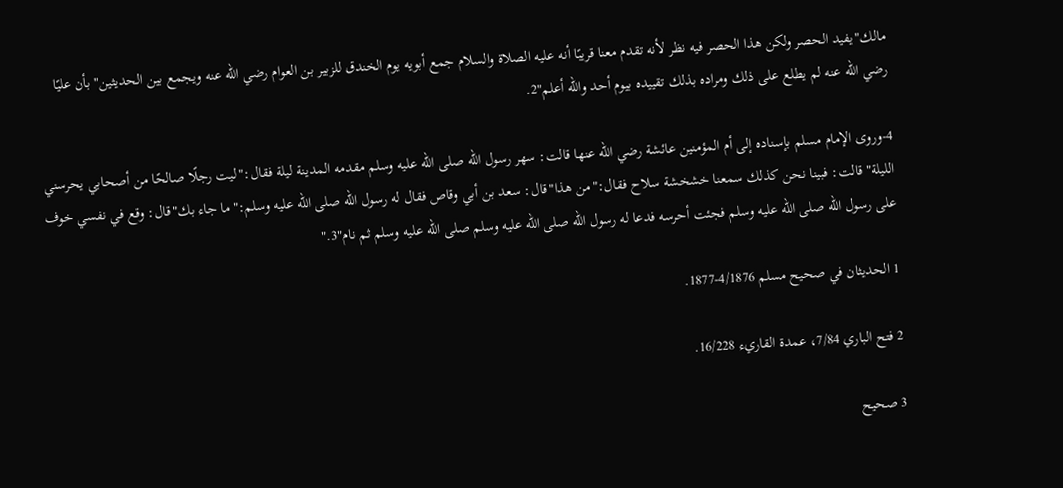مالك"يفيد الحصر ولكن هذا الحصر فيه نظر لأنه تقدم معنا قريبًا أنه عليه الصلاة والسلام جمع أبويه يوم الخندق للزبير بن العوام رضي الله عنه ويجمع بين الحديثين"بأن عليًا رضي الله عنه لم يطلع على ذلك ومراده بذلك تقييده بيوم أحد والله أعلم"2.

4-وروى الإمام مسلم بإسناده إلى أم المؤمنين عائشة رضي الله عنها قالت: سهر رسول الله صلى الله عليه وسلم مقدمه المدينة ليلة فقال:"ليت رجلًا صالحًا من أصحابي يحرسني الليلة"قالت: فبينا نحن كذلك سمعنا خشخشة سلاح فقال:"من هذا"قال: سعد بن أبي وقاص فقال له رسول الله صلى الله عليه وسلم:"ما جاء بك"قال: وقع في نفسي خوف على رسول الله صلى الله عليه وسلم فجئت أحرسه فدعا له رسول الله صلى الله عليه وسلم صلى الله عليه وسلم ثم نام"3."

1 الحديثان في صحيح مسلم 4/1876-1877.

2 فتح الباري 7/84، عمدة القاريء 16/228.

3 صحيح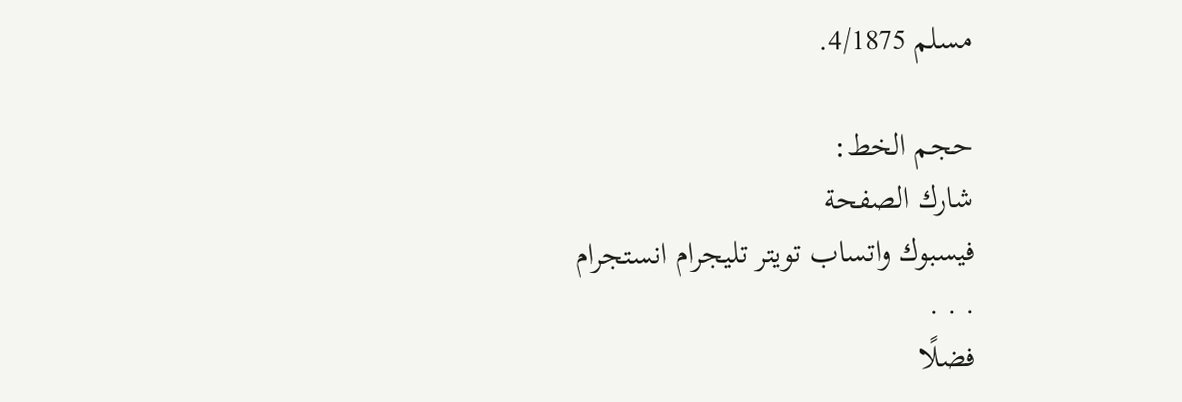مسلم 4/1875.

حجم الخط:
شارك الصفحة
فيسبوك واتساب تويتر تليجرام انستجرام
. . .
فضلًا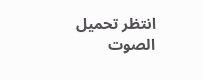انتظر تحميل الصوت